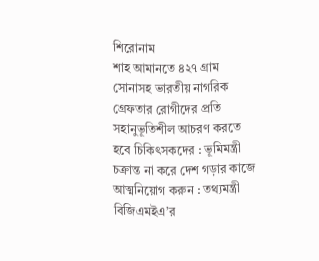শিরোনাম
শাহ আমানতে ৪২৭ গ্রাম সোনাসহ ভারতীয় নাগরিক গ্রেফতার রোগীদের প্রতি সহানুভূতিশীল আচরণ করতে হবে চিকিৎসকদের : ভূমিমন্ত্রী চক্রান্ত না করে দেশ গড়ার কাজে আত্মনিয়োগ করুন : তথ্যমন্ত্রী বিজিএমইএ’র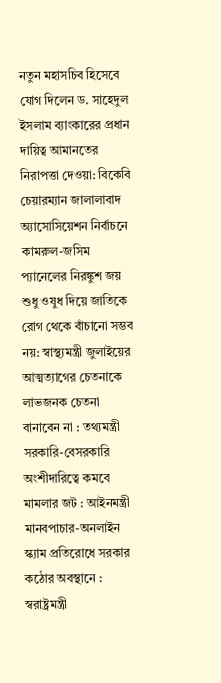নতুন মহাসচিব হিসেবে যোগ দিলেন ড. সাহেদুল ইসলাম ব্যাংকারের প্রধান দায়িত্ব আমানতের নিরাপত্তা দেওয়া: বিকেবি চেয়ারম্যান জালালাবাদ অ্যাসোসিয়েশন নির্বাচনে কামরুল-জসিম প্যানেলের নিরঙ্কুশ জয় শুধু ওষুধ দিয়ে জাতিকে রোগ থেকে বাঁচানো সম্ভব নয়: স্বাস্থ্যমন্ত্রী জুলাইয়ের আত্মত্যাগের চেতনাকে লাভজনক চেতনা বানাবেন না : তথ্যমন্ত্রী সরকারি-বেসরকারি অংশীদারিত্বে কমবে মামলার জট : আইনমন্ত্রী মানবপাচার-অনলাইন স্ক্যাম প্রতিরোধে সরকার কঠোর অবস্থানে : স্বরাষ্ট্রমন্ত্রী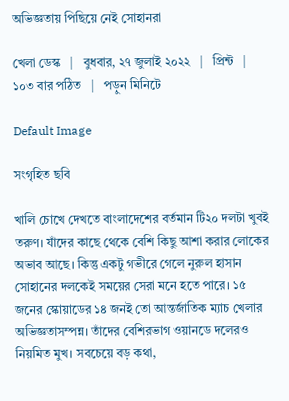অভিজ্ঞতায় পিছিয়ে নেই সোহানরা

খেলা ডেস্ক   |   বুধবার, ২৭ জুলাই ২০২২   |   প্রিন্ট   |   ১০৩ বার পঠিত   |   পড়ুন মিনিটে

Default Image

সংগৃহিত ছবি

খালি চোখে দেখতে বাংলাদেশের বর্তমান টি২০ দলটা খুবই তরুণ। যাঁদের কাছে থেকে বেশি কিছু আশা করার লোকের অভাব আছে। কিন্তু একটু গভীরে গেলে নুরুল হাসান সোহানের দলকেই সময়ের সেরা মনে হতে পারে। ১৫ জনের স্কোয়াডের ১৪ জনই তো আন্তর্জাতিক ম্যাচ খেলার অভিজ্ঞতাসম্পন্ন। তাঁদের বেশিরভাগ ওয়ানডে দলেরও নিয়মিত মুখ। সবচেয়ে বড় কথা,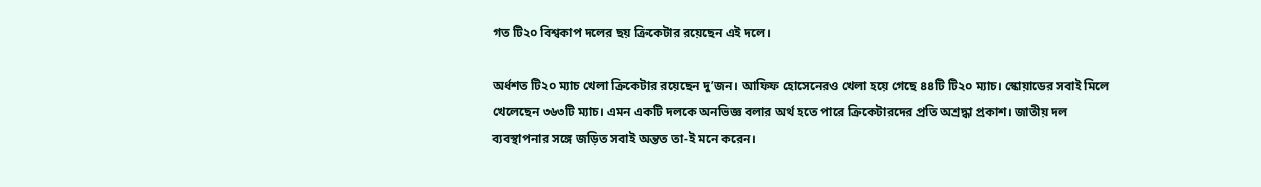গত টি২০ বিশ্বকাপ দলের ছয় ক্রিকেটার রয়েছেন এই দলে।

অর্ধশত টি২০ ম্যাচ খেলা ক্রিকেটার রয়েছেন দু’জন। আফিফ হোসেনেরও খেলা হয়ে গেছে ৪৪টি টি২০ ম্যাচ। স্কোয়াডের সবাই মিলে খেলেছেন ৩৬৩টি ম্যাচ। এমন একটি দলকে অনভিজ্ঞ বলার অর্থ হতে পারে ক্রিকেটারদের প্রতি অশ্রদ্ধা প্রকাশ। জাতীয় দল ব্যবস্থাপনার সঙ্গে জড়িত সবাই অন্তত তা-ই মনে করেন।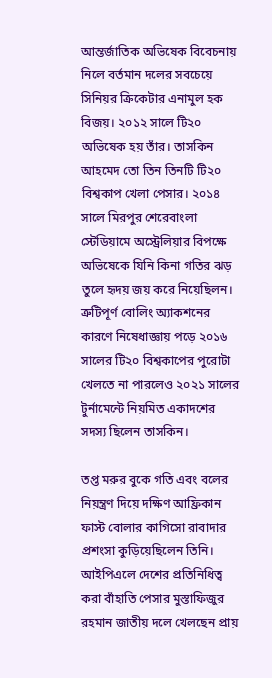আন্তর্জাতিক অভিষেক বিবেচনায় নিলে বর্তমান দলের সবচেয়ে সিনিয়র ক্রিকেটার এনামুল হক বিজয়। ২০১২ সালে টি২০ অভিষেক হয় তাঁর। তাসকিন আহমেদ তো তিন তিনটি টি২০ বিশ্বকাপ খেলা পেসার। ২০১৪ সালে মিরপুর শেরেবাংলা স্টেডিয়ামে অস্ট্রেলিয়ার বিপক্ষে অভিষেকে যিনি কিনা গতির ঝড় তুলে হৃদয় জয় করে নিয়েছিলন। ত্রুটিপূর্ণ বোলিং অ্যাকশনের কারণে নিষেধাজ্ঞায় পড়ে ২০১৬ সালের টি২০ বিশ্বকাপের পুরোটা খেলতে না পারলেও ২০২১ সালের টুর্নামেন্টে নিয়মিত একাদশের সদস্য ছিলেন তাসকিন।

তপ্ত মরুর বুকে গতি এবং বলের নিয়ন্ত্রণ দিয়ে দক্ষিণ আফ্রিকান ফাস্ট বোলার কাগিসো রাবাদার প্রশংসা কুড়িয়েছিলেন তিনি। আইপিএলে দেশের প্রতিনিধিত্ব করা বাঁহাতি পেসার মুস্তাফিজুর রহমান জাতীয় দলে খেলছেন প্রায়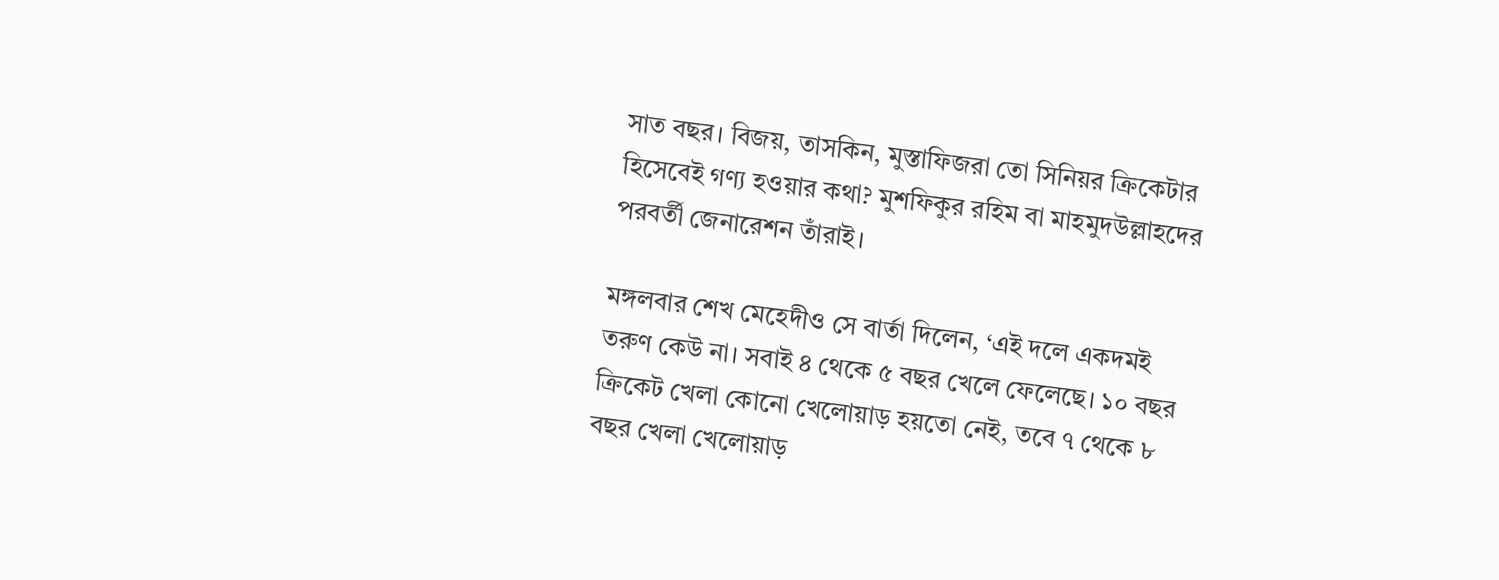সাত বছর। বিজয়, তাসকিন, মুস্তাফিজরা তো সিনিয়র ক্রিকেটার হিসেবেই গণ্য হওয়ার কথা? মুশফিকুর রহিম বা মাহমুদউল্লাহদের পরবর্তী জেনারেশন তাঁরাই।

মঙ্গলবার শেখ মেহেদীও সে বার্তা দিলেন, ‘এই দলে একদমই তরুণ কেউ না। সবাই ৪ থেকে ৫ বছর খেলে ফেলেছে। ১০ বছর ক্রিকেট খেলা কোনো খেলোয়াড় হয়তো নেই, তবে ৭ থেকে ৮ বছর খেলা খেলোয়াড়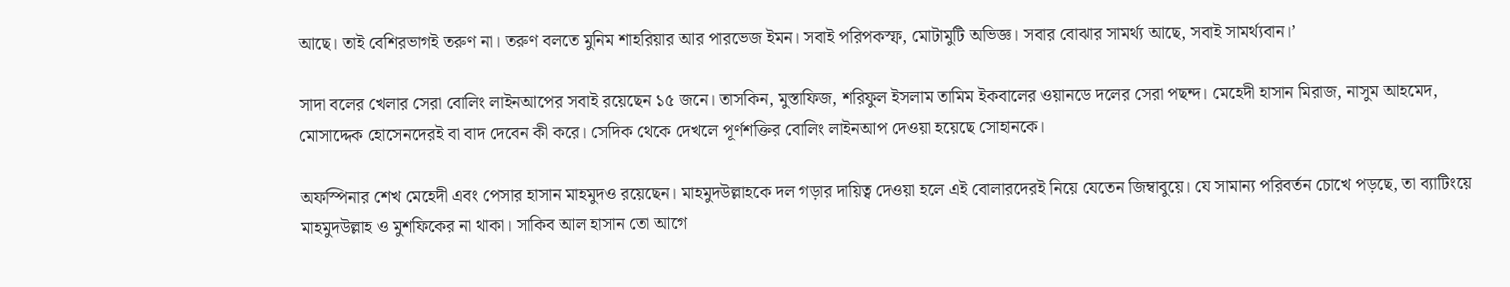আছে। তাই বেশিরভাগই তরুণ না। তরুণ বলতে মুনিম শাহরিয়ার আর পারভেজ ইমন। সবাই পরিপকস্ফ, মোটামুটি অভিজ্ঞ। সবার বোঝার সামর্থ্য আছে, সবাই সামর্থ্যবান।’

সাদা বলের খেলার সেরা বোলিং লাইনআপের সবাই রয়েছেন ১৫ জনে। তাসকিন, মুস্তাফিজ, শরিফুল ইসলাম তামিম ইকবালের ওয়ানডে দলের সেরা পছন্দ। মেহেদী হাসান মিরাজ, নাসুম আহমেদ, মোসাদ্দেক হোসেনদেরই বা বাদ দেবেন কী করে। সেদিক থেকে দেখলে পূর্ণশক্তির বোলিং লাইনআপ দেওয়া হয়েছে সোহানকে।

অফস্পিনার শেখ মেহেদী এবং পেসার হাসান মাহমুদও রয়েছেন। মাহমুদউল্লাহকে দল গড়ার দায়িত্ব দেওয়া হলে এই বোলারদেরই নিয়ে যেতেন জিম্বাবুয়ে। যে সামান্য পরিবর্তন চোখে পড়ছে, তা ব্যাটিংয়ে মাহমুদউল্লাহ ও মুশফিকের না থাকা। সাকিব আল হাসান তো আগে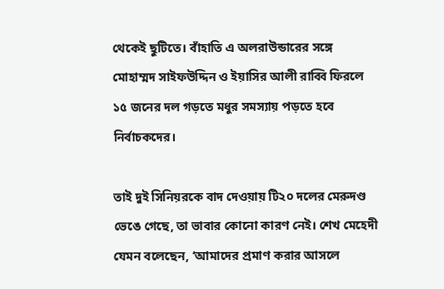থেকেই ছুটিতে। বাঁহাতি এ অলরাউন্ডারের সঙ্গে মোহাম্মদ সাইফউদ্দিন ও ইয়াসির আলী রাব্বি ফিরলে ১৫ জনের দল গড়তে মধুর সমস্যায় পড়তে হবে নির্বাচকদের।

তাই দুই সিনিয়রকে বাদ দেওয়ায় টি২০ দলের মেরুদণ্ড ভেঙে গেছে, তা ভাবার কোনো কারণ নেই। শেখ মেহেদী যেমন বলেছেন, ‘আমাদের প্রমাণ করার আসলে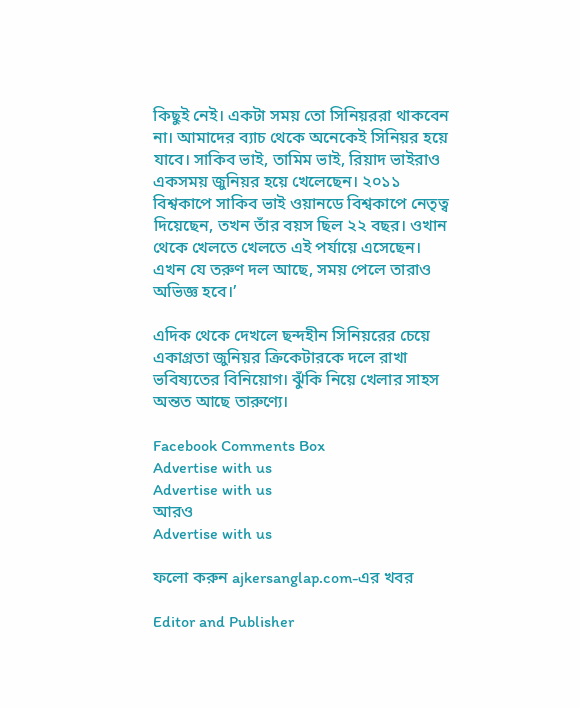কিছুই নেই। একটা সময় তো সিনিয়ররা থাকবেন না। আমাদের ব্যাচ থেকে অনেকেই সিনিয়র হয়ে যাবে। সাকিব ভাই, তামিম ভাই, রিয়াদ ভাইরাও একসময় জুনিয়র হয়ে খেলেছেন। ২০১১ বিশ্বকাপে সাকিব ভাই ওয়ানডে বিশ্বকাপে নেতৃত্ব দিয়েছেন, তখন তাঁর বয়স ছিল ২২ বছর। ওখান থেকে খেলতে খেলতে এই পর্যায়ে এসেছেন। এখন যে তরুণ দল আছে, সময় পেলে তারাও অভিজ্ঞ হবে।’

এদিক থেকে দেখলে ছন্দহীন সিনিয়রের চেয়ে একাগ্রতা জুনিয়র ক্রিকেটারকে দলে রাখা ভবিষ্যতের বিনিয়োগ। ঝুঁকি নিয়ে খেলার সাহস অন্তত আছে তারুণ্যে।

Facebook Comments Box
Advertise with us
Advertise with us
আরও
Advertise with us

ফলো করুন ajkersanglap.com-এর খবর

Editor and Publisher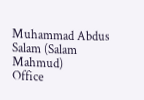Muhammad Abdus Salam (Salam Mahmud)
Office